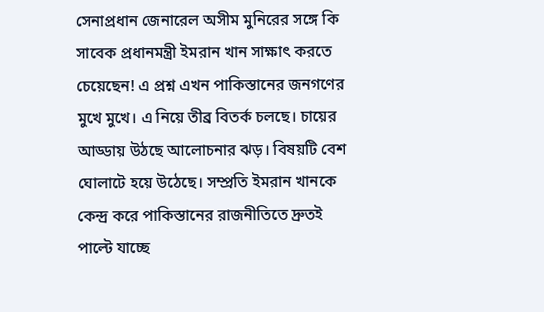সেনাপ্রধান জেনারেল অসীম মুনিরের সঙ্গে কি সাবেক প্রধানমন্ত্রী ইমরান খান সাক্ষাৎ করতে চেয়েছেন! এ প্রশ্ন এখন পাকিস্তানের জনগণের মুখে মুখে। এ নিয়ে তীব্র বিতর্ক চলছে। চায়ের আড্ডায় উঠছে আলোচনার ঝড়। বিষয়টি বেশ ঘোলাটে হয়ে উঠেছে। সম্প্রতি ইমরান খানকে কেন্দ্র করে পাকিস্তানের রাজনীতিতে দ্রুতই পাল্টে যাচ্ছে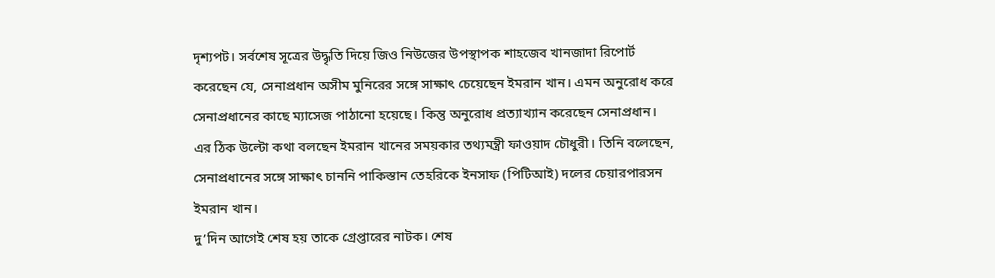দৃশ্যপট। সর্বশেষ সূত্রের উদ্ধৃতি দিয়ে জিও নিউজের উপস্থাপক শাহজেব খানজাদা রিপোর্ট করেছেন যে, সেনাপ্রধান অসীম মুনিরের সঙ্গে সাক্ষাৎ চেয়েছেন ইমরান খান। এমন অনুরোধ করে সেনাপ্রধানের কাছে ম্যাসেজ পাঠানো হয়েছে। কিন্তু অনুরোধ প্রত্যাখ্যান করেছেন সেনাপ্রধান। এর ঠিক উল্টো কথা বলছেন ইমরান খানের সময়কার তথ্যমন্ত্রী ফাওয়াদ চৌধুরী। তিনি বলেছেন, সেনাপ্রধানের সঙ্গে সাক্ষাৎ চাননি পাকিস্তান তেহরিকে ইনসাফ (পিটিআই) দলের চেয়ারপারসন ইমরান খান।
দু’দিন আগেই শেষ হয় তাকে গ্রেপ্তারের নাটক। শেষ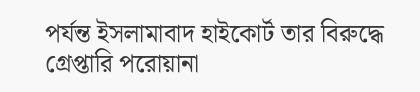পর্যন্ত ইসলামাবাদ হাইকোর্ট তার বিরুদ্ধে গ্রেপ্তারি পরোয়ানা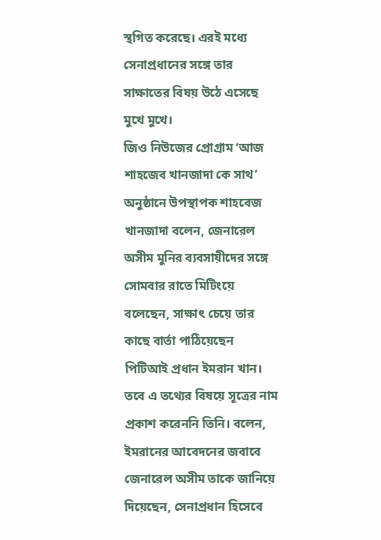স্থগিত করেছে। এরই মধ্যে সেনাপ্রধানের সঙ্গে তার সাক্ষাতের বিষয় উঠে এসেছে মুখে মুখে।
জিও নিউজের প্রোগ্রাম ‘আজ শাহজেব খানজাদা কে সাথ’ অনুষ্ঠানে উপস্থাপক শাহবেজ খানজাদা বলেন, জেনারেল অসীম মুনির ব্যবসায়ীদের সঙ্গে সোমবার রাতে মিটিংয়ে বলেছেন, সাক্ষাৎ চেয়ে তার কাছে বার্তা পাঠিয়েছেন পিটিআই প্রধান ইমরান খান। তবে এ তথ্যের বিষয়ে সূত্রের নাম প্রকাশ করেননি তিনি। বলেন, ইমরানের আবেদনের জবাবে জেনারেল অসীম তাকে জানিয়ে দিয়েছেন, সেনাপ্রধান হিসেবে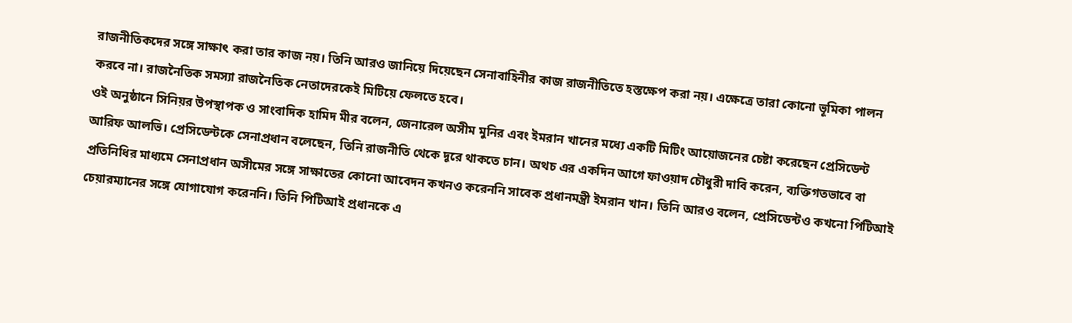রাজনীতিকদের সঙ্গে সাক্ষাৎ করা তার কাজ নয়। তিনি আরও জানিয়ে দিয়েছেন সেনাবাহিনীর কাজ রাজনীতিতে হস্তক্ষেপ করা নয়। এক্ষেত্রে তারা কোনো ভূমিকা পালন করবে না। রাজনৈতিক সমস্যা রাজনৈতিক নেতাদেরকেই মিটিয়ে ফেলতে হবে।
ওই অনুষ্ঠানে সিনিয়র উপস্থাপক ও সাংবাদিক হামিদ মীর বলেন, জেনারেল অসীম মুনির এবং ইমরান খানের মধ্যে একটি মিটিং আয়োজনের চেষ্টা করেছেন প্রেসিডেন্ট আরিফ আলভি। প্রেসিডেন্টকে সেনাপ্রধান বলেছেন, তিনি রাজনীতি থেকে দূরে থাকতে চান। অথচ এর একদিন আগে ফাওয়াদ চৌধুরী দাবি করেন, ব্যক্তিগতভাবে বা প্রতিনিধির মাধ্যমে সেনাপ্রধান অসীমের সঙ্গে সাক্ষাতের কোনো আবেদন কখনও করেননি সাবেক প্রধানমন্ত্রী ইমরান খান। তিনি আরও বলেন, প্রেসিডেন্টও কখনো পিটিআই চেয়ারম্যানের সঙ্গে যোগাযোগ করেননি। তিনি পিটিআই প্রধানকে এ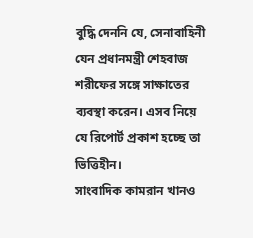বুদ্ধি দেননি যে, সেনাবাহিনী যেন প্রধানমন্ত্রী শেহবাজ শরীফের সঙ্গে সাক্ষাতের ব্যবস্থা করেন। এসব নিয়ে যে রিপোর্ট প্রকাশ হচ্ছে তা ভিত্তিহীন।
সাংবাদিক কামরান খানও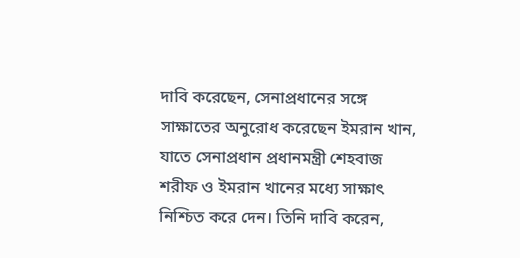দাবি করেছেন, সেনাপ্রধানের সঙ্গে সাক্ষাতের অনুরোধ করেছেন ইমরান খান, যাতে সেনাপ্রধান প্রধানমন্ত্রী শেহবাজ শরীফ ও ইমরান খানের মধ্যে সাক্ষাৎ নিশ্চিত করে দেন। তিনি দাবি করেন,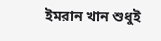ইমরান খান শুধুই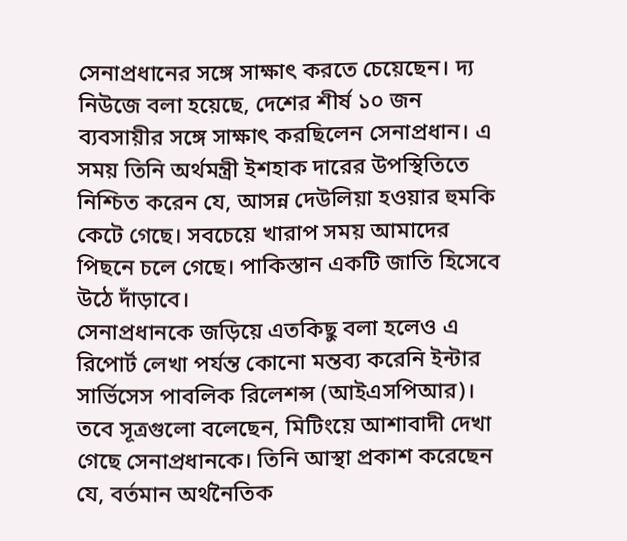সেনাপ্রধানের সঙ্গে সাক্ষাৎ করতে চেয়েছেন। দ্য নিউজে বলা হয়েছে, দেশের শীর্ষ ১০ জন ব্যবসায়ীর সঙ্গে সাক্ষাৎ করছিলেন সেনাপ্রধান। এ সময় তিনি অর্থমন্ত্রী ইশহাক দারের উপস্থিতিতে নিশ্চিত করেন যে, আসন্ন দেউলিয়া হওয়ার হুমকি কেটে গেছে। সবচেয়ে খারাপ সময় আমাদের পিছনে চলে গেছে। পাকিস্তান একটি জাতি হিসেবে উঠে দাঁড়াবে।
সেনাপ্রধানকে জড়িয়ে এতকিছু বলা হলেও এ রিপোর্ট লেখা পর্যন্ত কোনো মন্তব্য করেনি ইন্টার সার্ভিসেস পাবলিক রিলেশন্স (আইএসপিআর)। তবে সূত্রগুলো বলেছেন, মিটিংয়ে আশাবাদী দেখা গেছে সেনাপ্রধানকে। তিনি আস্থা প্রকাশ করেছেন যে, বর্তমান অর্থনৈতিক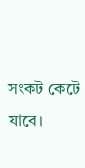সংকট কেটে যাবে।